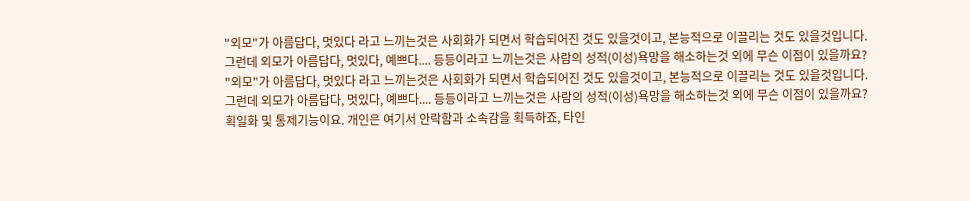"외모"가 아름답다, 멋있다 라고 느끼는것은 사회화가 되면서 학습되어진 것도 있을것이고, 본능적으로 이끌리는 것도 있을것입니다.
그런데 외모가 아름답다, 멋있다, 예쁘다.... 등등이라고 느끼는것은 사람의 성적(이성)욕망을 해소하는것 외에 무슨 이점이 있을까요?
"외모"가 아름답다, 멋있다 라고 느끼는것은 사회화가 되면서 학습되어진 것도 있을것이고, 본능적으로 이끌리는 것도 있을것입니다.
그런데 외모가 아름답다, 멋있다, 예쁘다.... 등등이라고 느끼는것은 사람의 성적(이성)욕망을 해소하는것 외에 무슨 이점이 있을까요?
획일화 및 통제기능이요. 개인은 여기서 안락함과 소속감을 획득하죠, 타인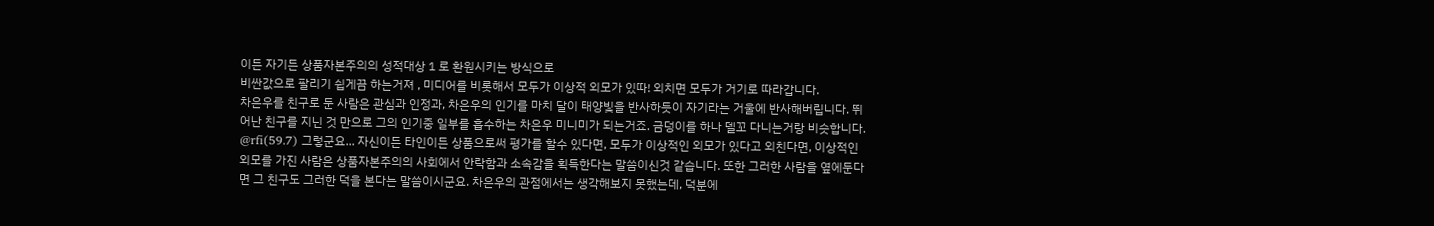이든 자기든 상품자본주의의 성적대상 1 로 환원시키는 방식으로
비싼값으로 팔리기 쉽게끔 하는거져 , 미디어를 비롯해서 모두가 이상적 외모가 있따! 외치면 모두가 거기로 따라갑니다.
차은우를 친구로 둔 사람은 관심과 인정과, 차은우의 인기를 마치 달이 태양빛을 반사하듯이 자기라는 거울에 반사해버립니다. 뛰어난 친구를 지닌 것 만으로 그의 인기중 일부를 흡수하는 차은우 미니미가 되는거죠. 금덩이를 하나 델꼬 다니는거랑 비슷합니다.
@rfi(59.7) 그렇군요... 자신이든 타인이든 상품으로써 평가를 할수 있다면, 모두가 이상적인 외모가 있다고 외친다면, 이상적인 외모를 가진 사람은 상품자본주의의 사회에서 안락함과 소속감을 획득한다는 말씀이신것 같습니다. 또한 그러한 사람을 옆에둔다면 그 친구도 그러한 덕을 본다는 말씀이시군요. 차은우의 관점에서는 생각해보지 못했는데, 덕분에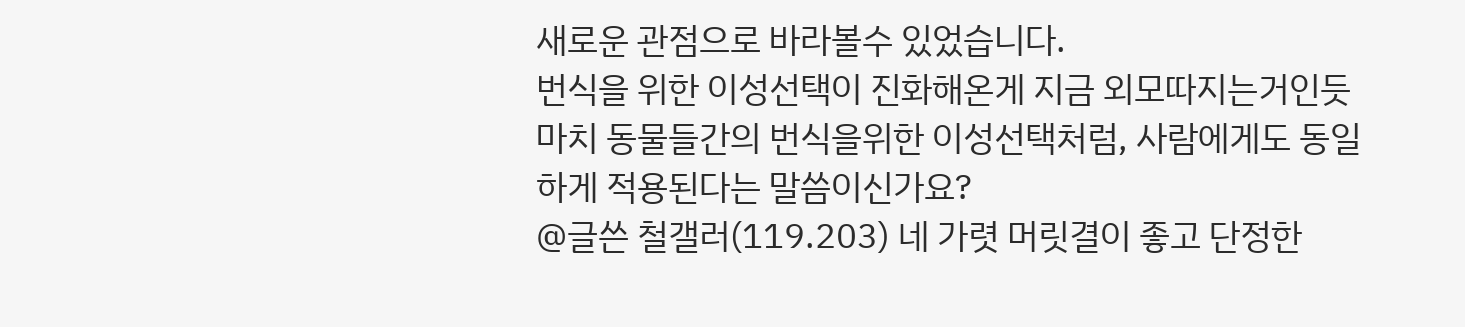새로운 관점으로 바라볼수 있었습니다.
번식을 위한 이성선택이 진화해온게 지금 외모따지는거인듯
마치 동물들간의 번식을위한 이성선택처럼, 사람에게도 동일하게 적용된다는 말씀이신가요?
@글쓴 철갤러(119.203) 네 가렷 머릿결이 좋고 단정한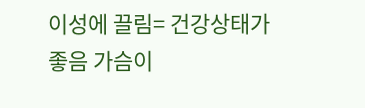이성에 끌림= 건강상태가 좋음 가슴이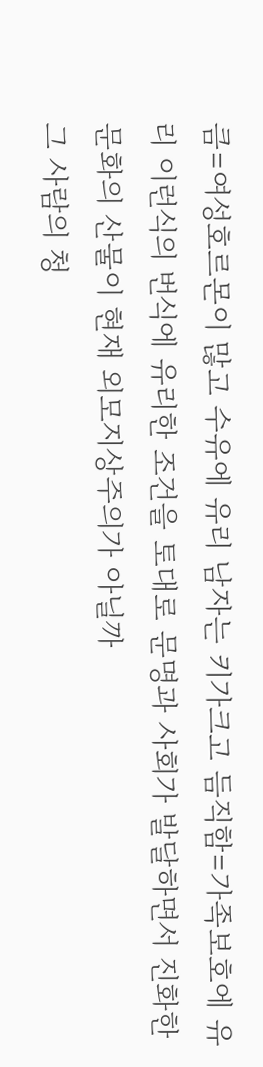큼=여성호르몬이 많고 수유에 유리 남자는 키가크고 듬직함=가족보호에 유리 이런식의 번식에 유리한 조건을 토대로 문명과 사회가 발달하면서 진화한 문화의 산물이 현재 외모지상주의가 아닐까
그 사람의 청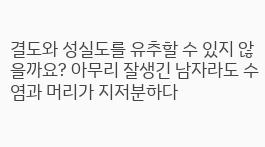결도와 성실도를 유추할 수 있지 않을까요? 아무리 잘생긴 남자라도 수염과 머리가 지저분하다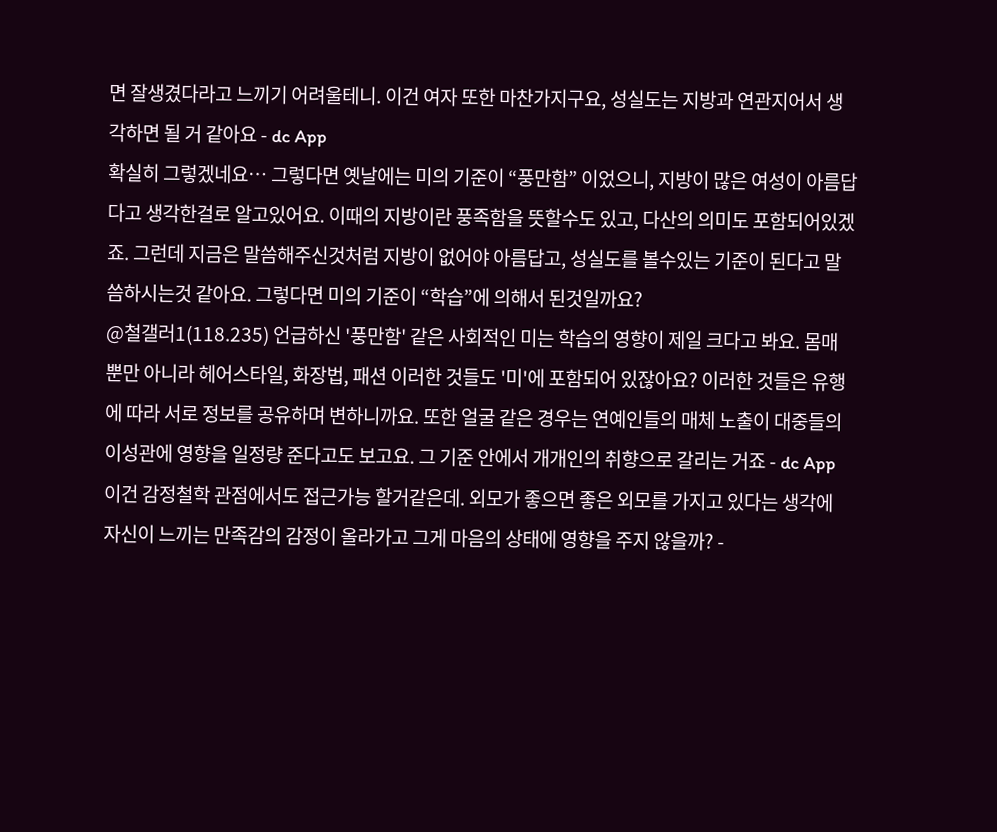면 잘생겼다라고 느끼기 어려울테니. 이건 여자 또한 마찬가지구요, 성실도는 지방과 연관지어서 생각하면 될 거 같아요 - dc App
확실히 그렇겠네요… 그렇다면 옛날에는 미의 기준이 “풍만함” 이었으니, 지방이 많은 여성이 아름답다고 생각한걸로 알고있어요. 이때의 지방이란 풍족함을 뜻할수도 있고, 다산의 의미도 포함되어있겠죠. 그런데 지금은 말씀해주신것처럼 지방이 없어야 아름답고, 성실도를 볼수있는 기준이 된다고 말씀하시는것 같아요. 그렇다면 미의 기준이 “학습”에 의해서 된것일까요?
@철갤러1(118.235) 언급하신 '풍만함' 같은 사회적인 미는 학습의 영향이 제일 크다고 봐요. 몸매 뿐만 아니라 헤어스타일, 화장법, 패션 이러한 것들도 '미'에 포함되어 있잖아요? 이러한 것들은 유행에 따라 서로 정보를 공유하며 변하니까요. 또한 얼굴 같은 경우는 연예인들의 매체 노출이 대중들의 이성관에 영향을 일정량 준다고도 보고요. 그 기준 안에서 개개인의 취향으로 갈리는 거죠 - dc App
이건 감정철학 관점에서도 접근가능 할거같은데. 외모가 좋으면 좋은 외모를 가지고 있다는 생각에 자신이 느끼는 만족감의 감정이 올라가고 그게 마음의 상태에 영향을 주지 않을까? -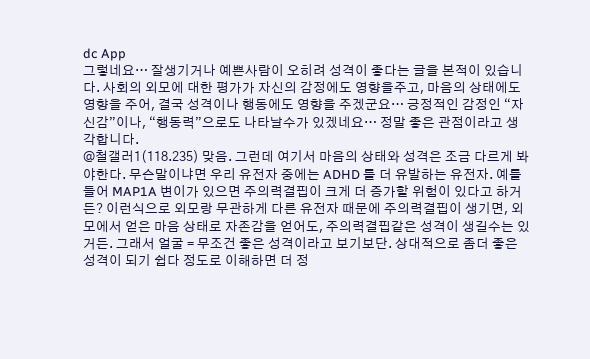dc App
그렇네요… 잘생기거나 예쁜사람이 오히려 성격이 좋다는 글을 본적이 있습니다. 사회의 외모에 대한 평가가 자신의 감정에도 영향을주고, 마음의 상태에도 영향을 주어, 결국 성격이나 행동에도 영향을 주겠군요… 긍정적인 감정인 “자신감”이나, “행동력”으로도 나타날수가 있겠네요… 정말 좋은 관점이라고 생각합니다.
@철갤러1(118.235) 맞음. 그런데 여기서 마음의 상태와 성격은 조금 다르게 봐야한다. 무슨말이냐면 우리 유전자 중에는 ADHD 를 더 유발하는 유전자. 예를들어 MAP1A 변이가 있으면 주의력결핍이 크게 더 증가할 위험이 있다고 하거든? 이런식으로 외모랑 무관하게 다른 유전자 때문에 주의력결핍이 생기면, 외모에서 얻은 마음 상태로 자존감을 얻어도, 주의력결핍같은 성격이 생길수는 있거든. 그래서 얼굴 = 무조건 좋은 성격이라고 보기보단. 상대적으로 좀더 좋은 성격이 되기 쉽다 정도로 이해하면 더 정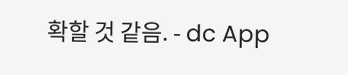확할 것 같음. - dc App